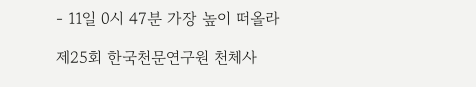- 11일 0시 47분 가장 높이 떠올라

제25회 한국천문연구원 천체사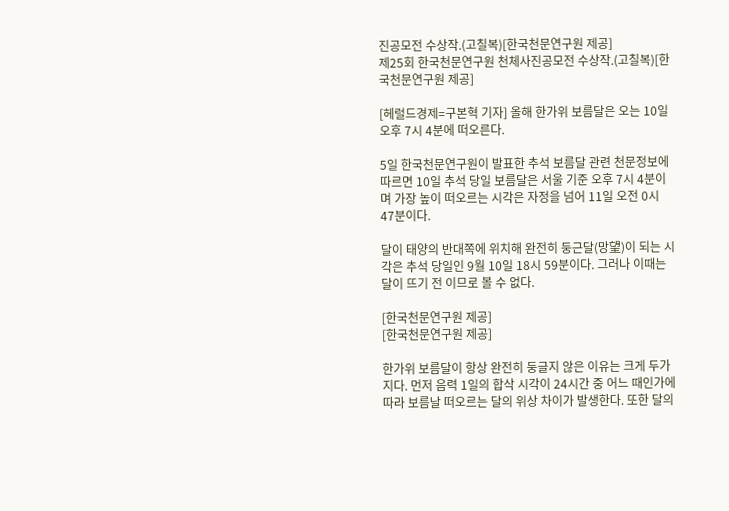진공모전 수상작.(고칠복)[한국천문연구원 제공]
제25회 한국천문연구원 천체사진공모전 수상작.(고칠복)[한국천문연구원 제공]

[헤럴드경제=구본혁 기자] 올해 한가위 보름달은 오는 10일 오후 7시 4분에 떠오른다.

5일 한국천문연구원이 발표한 추석 보름달 관련 천문정보에 따르면 10일 추석 당일 보름달은 서울 기준 오후 7시 4분이며 가장 높이 떠오르는 시각은 자정을 넘어 11일 오전 0시 47분이다.

달이 태양의 반대쪽에 위치해 완전히 둥근달(망望)이 되는 시각은 추석 당일인 9월 10일 18시 59분이다. 그러나 이때는 달이 뜨기 전 이므로 볼 수 없다.

[한국천문연구원 제공]
[한국천문연구원 제공]

한가위 보름달이 항상 완전히 둥글지 않은 이유는 크게 두가지다. 먼저 음력 1일의 합삭 시각이 24시간 중 어느 때인가에 따라 보름날 떠오르는 달의 위상 차이가 발생한다. 또한 달의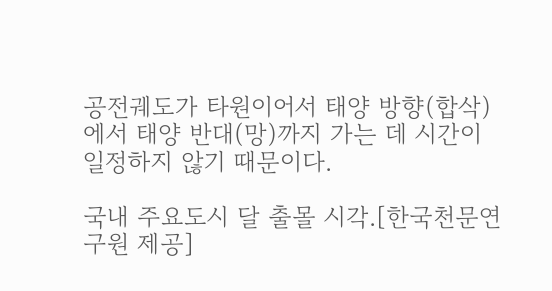공전궤도가 타원이어서 태양 방향(합삭)에서 태양 반대(망)까지 가는 데 시간이 일정하지 않기 때문이다.

국내 주요도시 달 출몰 시각.[한국천문연구원 제공]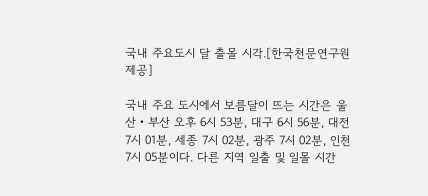국내 주요도시 달 출몰 시각.[한국천문연구원 제공]

국내 주요 도시에서 보름달이 뜨는 시간은 울산‧부산 오후 6시 53분, 대구 6시 56분, 대전 7시 01분, 세종 7시 02분, 광주 7시 02분, 인천 7시 05분이다. 다른 지역 일출 및 일몰 시간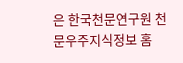은 한국천문연구원 천문우주지식정보 홈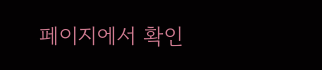페이지에서 확인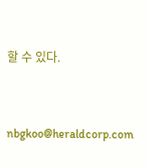할 수 있다.


nbgkoo@heraldcorp.com